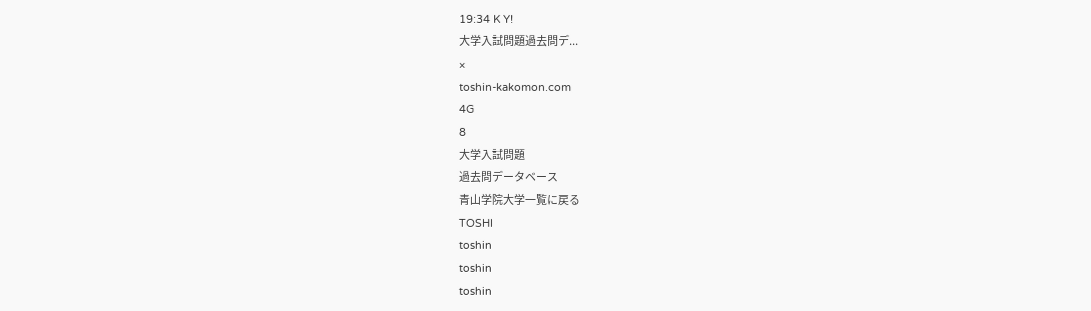19:34 K Y!
大学入試問題過去問デ...
×
toshin-kakomon.com
4G
8
大学入試問題
過去問データベース
青山学院大学一覧に戻る
TOSHI
toshin
toshin
toshin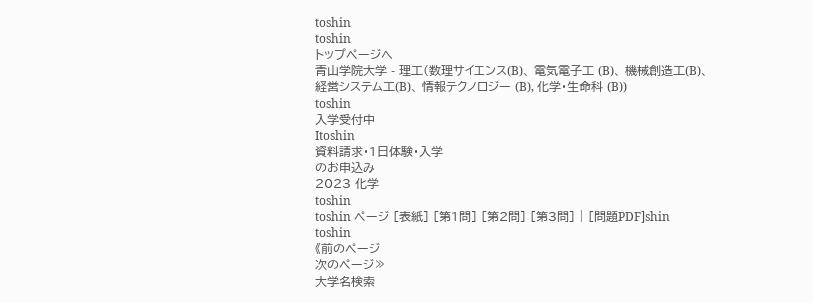toshin
toshin
トップページへ
青山学院大学 - 理工(数理サイエンス(B)、 電気電子工 (B)、 機械創造工(B)、
経営システム工(B)、 情報テクノロジー (B), 化学・生命科 (B))
toshin
入学受付中
Itoshin
資料請求・1日体験・入学
のお申込み
2023 化学
toshin
toshin ページ [表紙] [第1問] [第2問] [第3問] | [問題PDF]shin
toshin
《前のページ
次のページ≫
大学名検索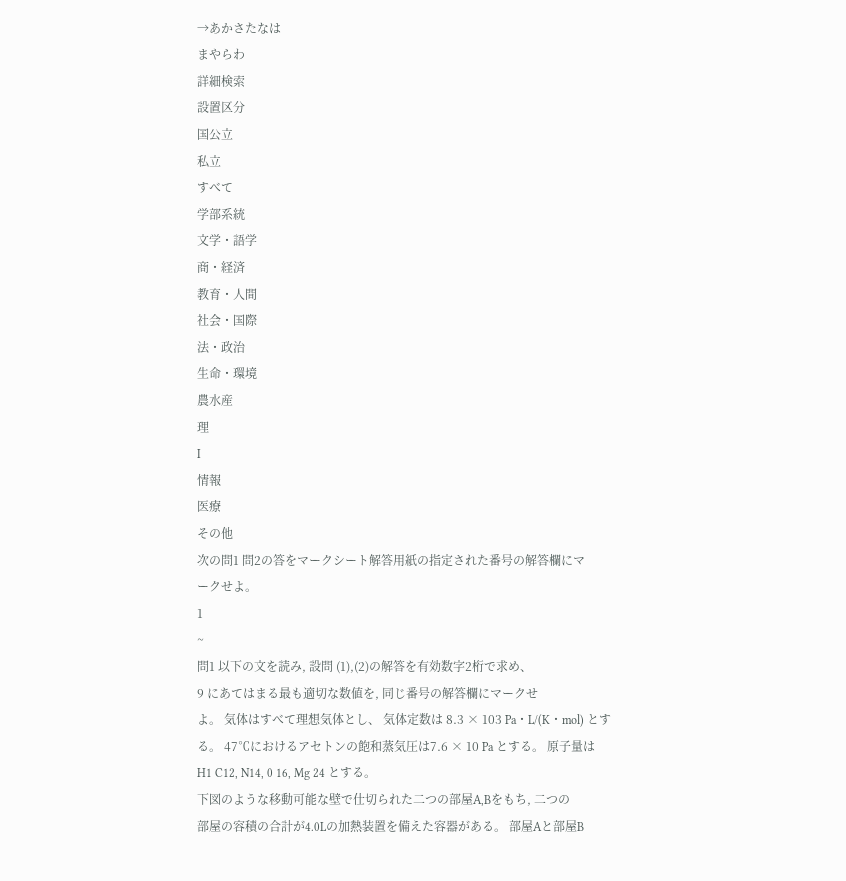→あかさたなは
まやらわ
詳細検索
設置区分
国公立
私立
すべて
学部系統
文学・語学
商・経済
教育・人間
社会・国際
法・政治
生命・環境
農水産
理
I
情報
医療
その他
次の問1 問2の答をマークシート解答用紙の指定された番号の解答欄にマ
ークせよ。
1
~
問1 以下の文を読み, 設問 (1),(2)の解答を有効数字2桁で求め、
9 にあてはまる最も適切な数値を, 同じ番号の解答欄にマークせ
よ。 気体はすべて理想気体とし、 気体定数は 8.3 × 103 Pa・L/(K・mol) とす
る。 47℃におけるアセトンの飽和蒸気圧は7.6 × 10 Pa とする。 原子量は
H1 C12, N14, 0 16, Mg 24 とする。
下図のような移動可能な壁で仕切られた二つの部屋A,Bをもち, 二つの
部屋の容積の合計が4.0Lの加熱装置を備えた容器がある。 部屋Aと部屋B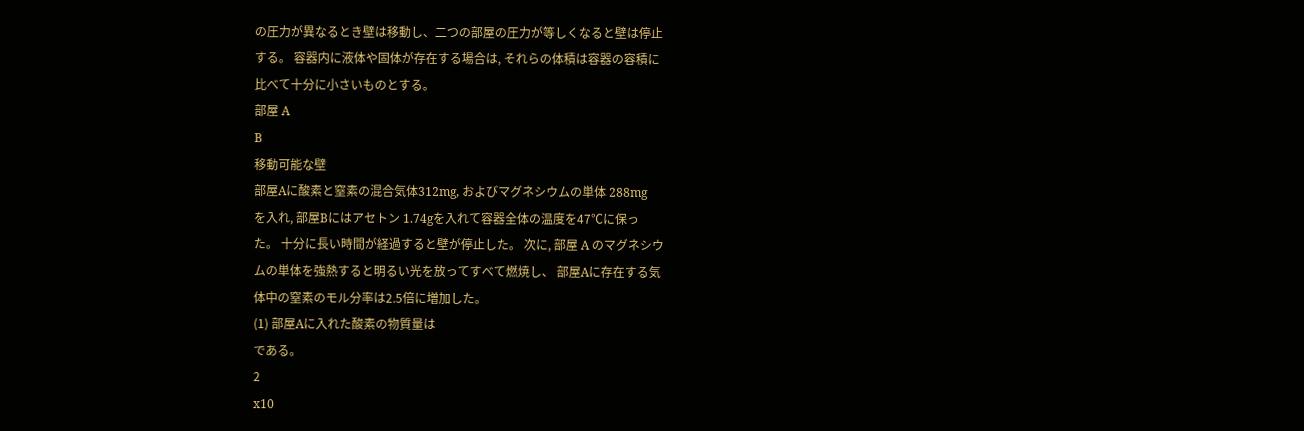の圧力が異なるとき壁は移動し、二つの部屋の圧力が等しくなると壁は停止
する。 容器内に液体や固体が存在する場合は, それらの体積は容器の容積に
比べて十分に小さいものとする。
部屋 A
B
移動可能な壁
部屋Aに酸素と窒素の混合気体312mg, およびマグネシウムの単体 288mg
を入れ, 部屋Bにはアセトン 1.74gを入れて容器全体の温度を47℃に保っ
た。 十分に長い時間が経過すると壁が停止した。 次に, 部屋 A のマグネシウ
ムの単体を強熱すると明るい光を放ってすべて燃焼し、 部屋Aに存在する気
体中の窒素のモル分率は2.5倍に増加した。
(1) 部屋Aに入れた酸素の物質量は
である。
2
x10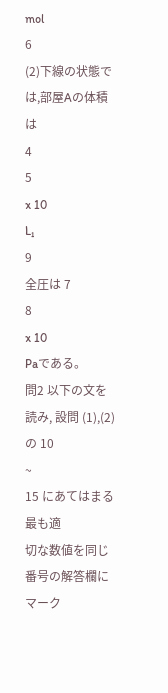mol
6
(2)下線の状態では,部屋Aの体積は
4
5
x 10
L₁
9
全圧は 7
8
x 10
Paである。
問2 以下の文を読み, 設問 (1),(2)の 10
~
15 にあてはまる最も適
切な数値を同じ番号の解答欄にマーク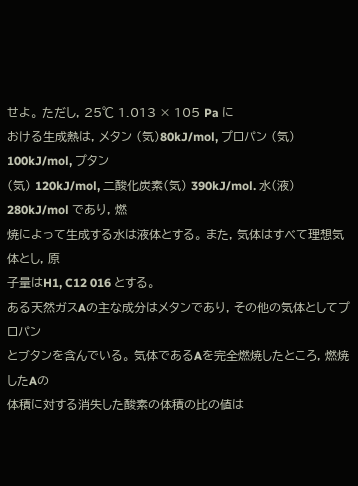せよ。 ただし, 25℃ 1.013 × 105 Pa に
おける生成熱は, メタン (気)80kJ/mol, プロパン (気) 100kJ/mol, プタン
(気) 120kJ/mol, 二酸化炭素(気) 390kJ/mol. 水(液) 280kJ/mol であり, 燃
焼によって生成する水は液体とする。 また, 気体はすべて理想気体とし, 原
子量はH1, C12 016 とする。
ある天然ガスAの主な成分はメタンであり, その他の気体としてプロパン
とブタンを含んでいる。 気体であるAを完全燃焼したところ, 燃焼したAの
体積に対する消失した酸素の体積の比の値は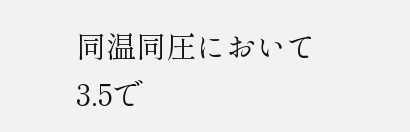同温同圧において3.5で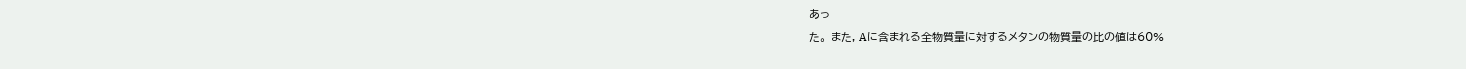あっ
た。 また, Aに含まれる全物質量に対するメタンの物質量の比の値は60%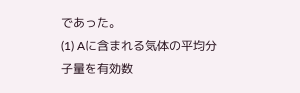であった。
(1) Aに含まれる気体の平均分子量を有効数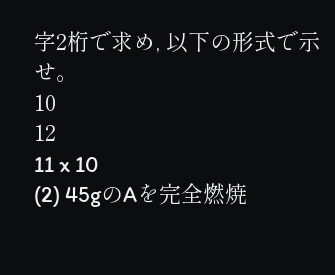字2桁で求め, 以下の形式で示
せ。
10
12
11 x 10
(2) 45gのAを完全燃焼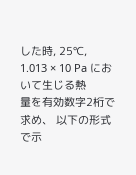した時, 25℃, 1.013 × 10 Pa において生じる熱
量を有効数字2桁で求め、 以下の形式で示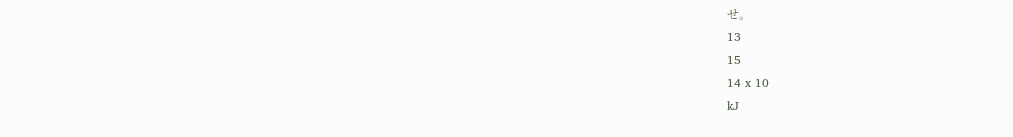せ。
13
15
14 x 10
kJ